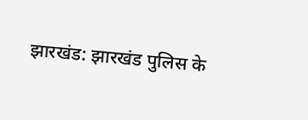झारखंड: झारखंड पुलिस के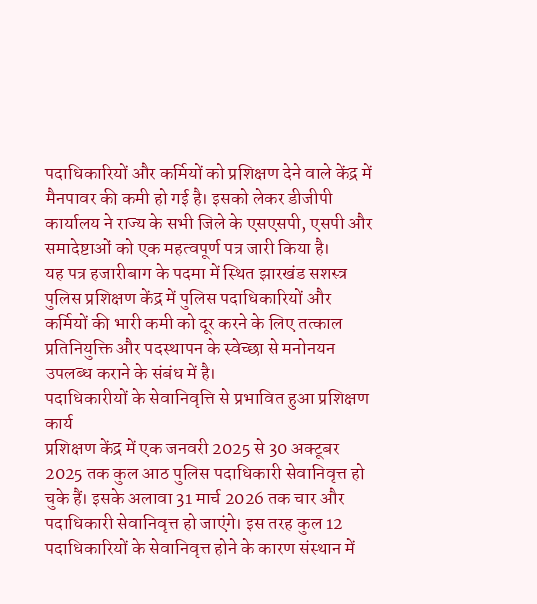पदाधिकारियों और कर्मियों को प्रशिक्षण देने वाले केंद्र में मैनपावर की कमी हो गई है। इसको लेकर डीजीपी कार्यालय ने राज्य के सभी जिले के एसएसपी, एसपी और समादेष्टाओं को एक महत्वपूर्ण पत्र जारी किया है।
यह पत्र हजारीबाग के पदमा में स्थित झारखंड सशस्त्र पुलिस प्रशिक्षण केंद्र में पुलिस पदाधिकारियों और कर्मियों की भारी कमी को दूर करने के लिए तत्काल प्रतिनियुक्ति और पदस्थापन के स्वेच्छा से मनोनयन उपलब्ध कराने के संबंध में है।
पदाधिकारीयों के सेवानिवृत्ति से प्रभावित हुआ प्रशिक्षण कार्य
प्रशिक्षण केंद्र में एक जनवरी 2025 से 30 अक्टूबर 2025 तक कुल आठ पुलिस पदाधिकारी सेवानिवृत्त हो चुके हैं। इसके अलावा 31 मार्च 2026 तक चार और पदाधिकारी सेवानिवृत्त हो जाएंगे। इस तरह कुल 12 पदाधिकारियों के सेवानिवृत्त होने के कारण संस्थान में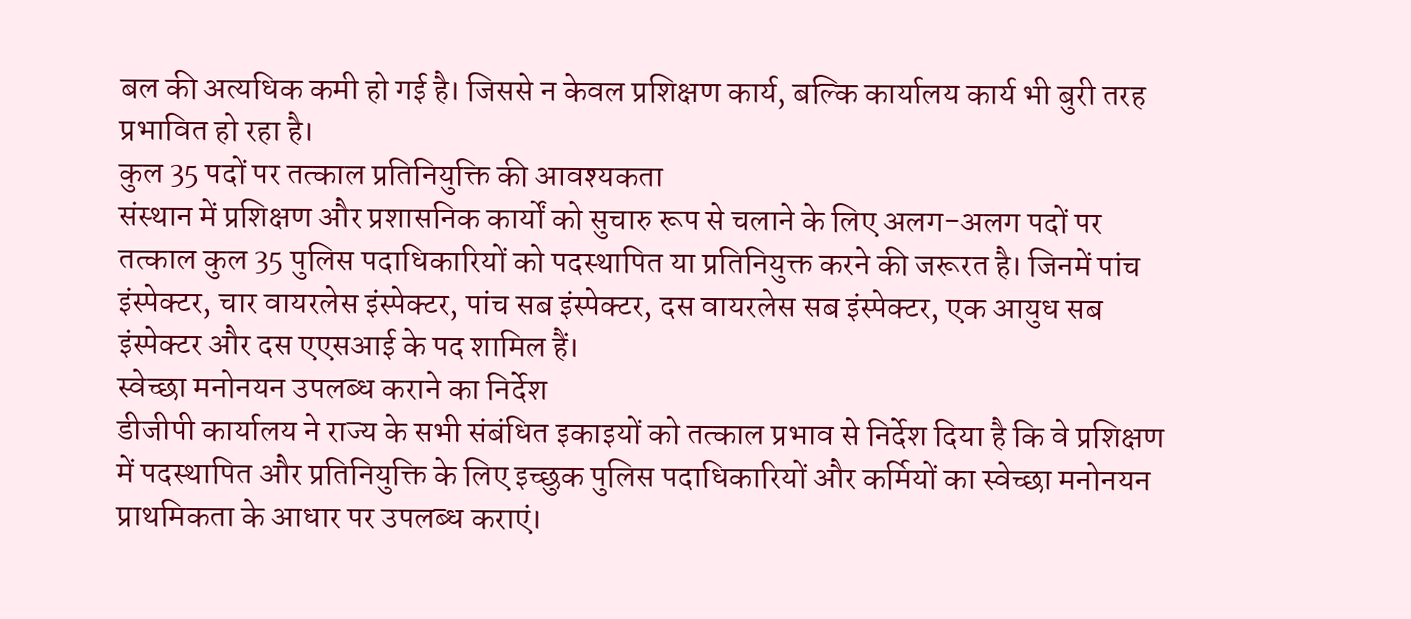बल की अत्यधिक कमी हो गई है। जिससे न केवल प्रशिक्षण कार्य, बल्कि कार्यालय कार्य भी बुरी तरह प्रभावित हो रहा है।
कुल 35 पदों पर तत्काल प्रतिनियुक्ति की आवश्यकता
संस्थान में प्रशिक्षण और प्रशासनिक कार्यों को सुचारु रूप से चलाने के लिए अलग-अलग पदों पर तत्काल कुल 35 पुलिस पदाधिकारियों को पदस्थापित या प्रतिनियुक्त करने की जरूरत है। जिनमें पांच इंस्पेक्टर, चार वायरलेस इंस्पेक्टर, पांच सब इंस्पेक्टर, दस वायरलेस सब इंस्पेक्टर, एक आयुध सब इंस्पेक्टर और दस एएसआई के पद शामिल हैं।
स्वेच्छा मनोनयन उपलब्ध कराने का निर्देश
डीजीपी कार्यालय ने राज्य के सभी संबंधित इकाइयों को तत्काल प्रभाव से निर्देश दिया है कि वे प्रशिक्षण में पदस्थापित और प्रतिनियुक्ति के लिए इच्छुक पुलिस पदाधिकारियों और कर्मियों का स्वेच्छा मनोनयन प्राथमिकता के आधार पर उपलब्ध कराएं।